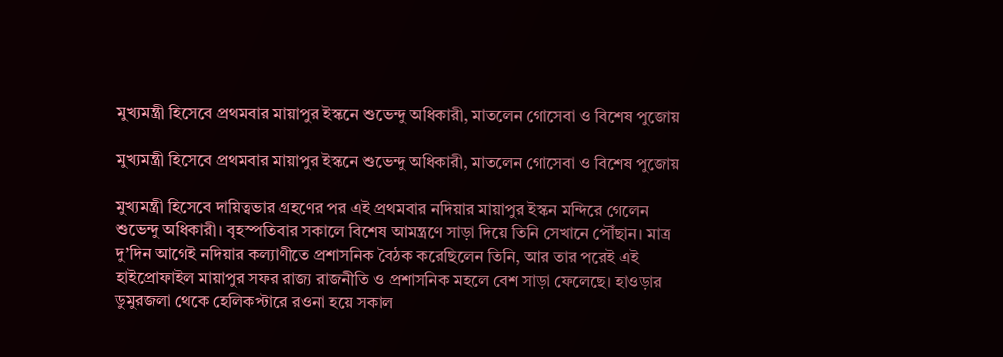মুখ্যমন্ত্রী হিসেবে প্রথমবার মায়াপুর ইস্কনে শুভেন্দু অধিকারী, মাতলেন গোসেবা ও বিশেষ পুজোয়

মুখ্যমন্ত্রী হিসেবে প্রথমবার মায়াপুর ইস্কনে শুভেন্দু অধিকারী, মাতলেন গোসেবা ও বিশেষ পুজোয়

মুখ্যমন্ত্রী হিসেবে দায়িত্বভার গ্রহণের পর এই প্রথমবার নদিয়ার মায়াপুর ইস্কন মন্দিরে গেলেন শুভেন্দু অধিকারী। বৃহস্পতিবার সকালে বিশেষ আমন্ত্রণে সাড়া দিয়ে তিনি সেখানে পৌঁছান। মাত্র দু’দিন আগেই নদিয়ার কল্যাণীতে প্রশাসনিক বৈঠক করেছিলেন তিনি, আর তার পরেই এই হাইপ্রোফাইল মায়াপুর সফর রাজ্য রাজনীতি ও প্রশাসনিক মহলে বেশ সাড়া ফেলেছে। হাওড়ার ডুমুরজলা থেকে হেলিকপ্টারে রওনা হয়ে সকাল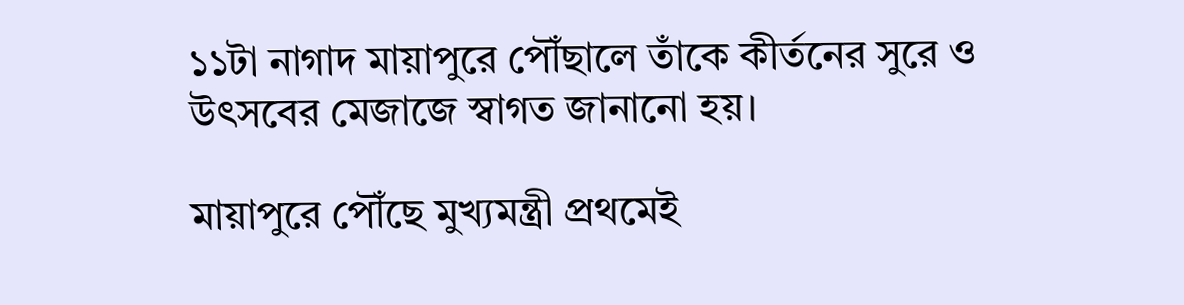১১টা নাগাদ মায়াপুরে পৌঁছালে তাঁকে কীর্তনের সুরে ও উৎসবের মেজাজে স্বাগত জানানো হয়।

মায়াপুরে পৌঁছে মুখ্যমন্ত্রী প্রথমেই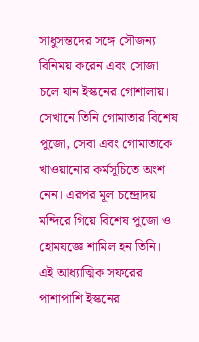সাধুসন্তদের সঙ্গে সৌজন্য বিনিময় করেন এবং সোজা চলে যান ইস্কনের গোশালায়। সেখানে তিনি গোমাতার বিশেষ পুজো, সেবা এবং গোমাতাকে খাওয়ানোর কর্মসূচিতে অংশ নেন। এরপর মূল চন্দ্রোদয় মন্দিরে গিয়ে বিশেষ পুজো ও হোমযজ্ঞে শামিল হন তিনি। এই আধ্যাত্মিক সফরের পাশাপাশি ইস্কনের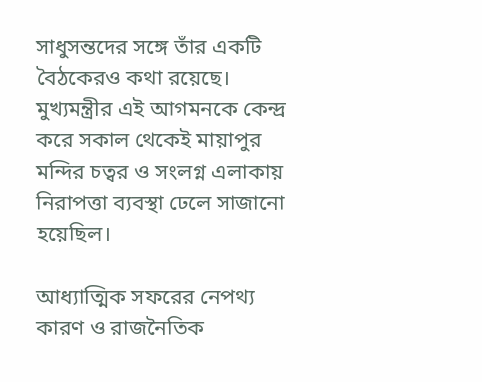সাধুসন্তদের সঙ্গে তাঁর একটি বৈঠকেরও কথা রয়েছে। মুখ্যমন্ত্রীর এই আগমনকে কেন্দ্র করে সকাল থেকেই মায়াপুর মন্দির চত্বর ও সংলগ্ন এলাকায় নিরাপত্তা ব্যবস্থা ঢেলে সাজানো হয়েছিল।

আধ্যাত্মিক সফরের নেপথ্য কারণ ও রাজনৈতিক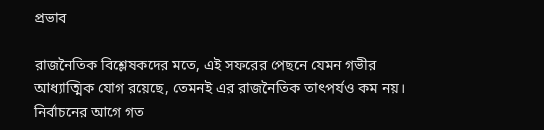প্রভাব

রাজনৈতিক বিশ্লেষকদের মতে, এই সফরের পেছনে যেমন গভীর আধ্যাত্মিক যোগ রয়েছে, তেমনই এর রাজনৈতিক তাৎপর্যও কম নয়। নির্বাচনের আগে গত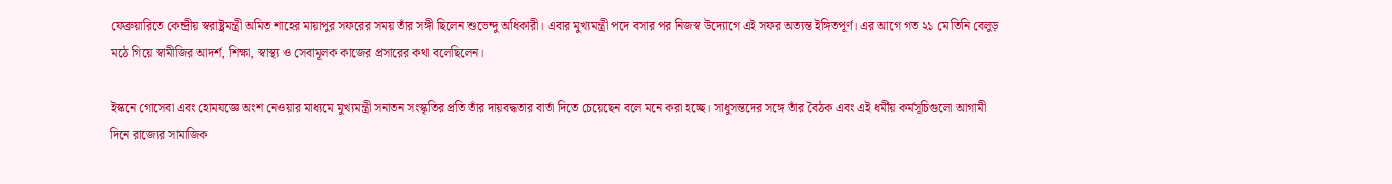ফেব্রুয়ারিতে কেন্দ্রীয় স্বরাষ্ট্রমন্ত্রী অমিত শাহের মায়াপুর সফরের সময় তাঁর সঙ্গী ছিলেন শুভেন্দু অধিকারী। এবার মুখ্যমন্ত্রী পদে বসার পর নিজস্ব উদ্যোগে এই সফর অত্যন্ত ইঙ্গিতপূর্ণ। এর আগে গত ২১ মে তিনি বেলুড় মঠে গিয়ে স্বামীজির আদর্শ, শিক্ষা, স্বাস্থ্য ও সেবামূলক কাজের প্রসারের কথা বলেছিলেন।

ইস্কনে গোসেবা এবং হোমযজ্ঞে অংশ নেওয়ার মাধ্যমে মুখ্যমন্ত্রী সনাতন সংস্কৃতির প্রতি তাঁর দায়বদ্ধতার বার্তা দিতে চেয়েছেন বলে মনে করা হচ্ছে। সাধুসন্তদের সঙ্গে তাঁর বৈঠক এবং এই ধর্মীয় কর্মসূচিগুলো আগামী দিনে রাজ্যের সামাজিক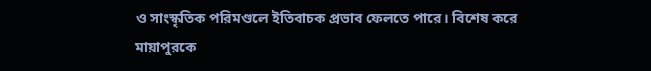ও সাংস্কৃতিক পরিমণ্ডলে ইতিবাচক প্রভাব ফেলতে পারে। বিশেষ করে মায়াপুরকে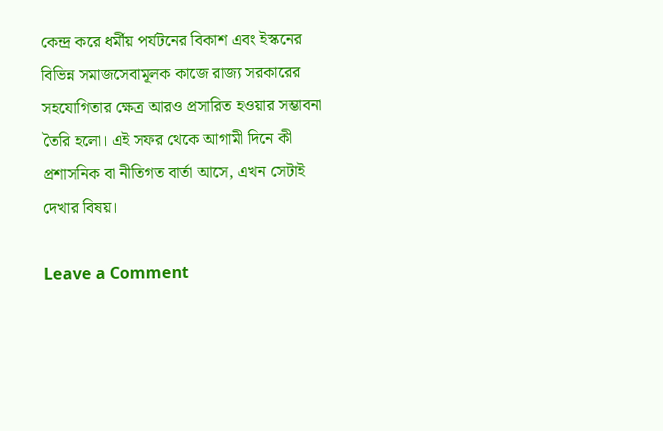কেন্দ্র করে ধর্মীয় পর্যটনের বিকাশ এবং ইস্কনের বিভিন্ন সমাজসেবামূলক কাজে রাজ্য সরকারের সহযোগিতার ক্ষেত্র আরও প্রসারিত হওয়ার সম্ভাবনা তৈরি হলো। এই সফর থেকে আগামী দিনে কী প্রশাসনিক বা নীতিগত বার্তা আসে, এখন সেটাই দেখার বিষয়।

Leave a Comment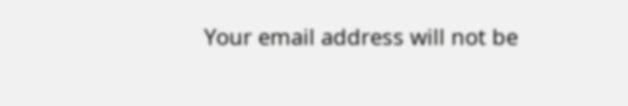Your email address will not be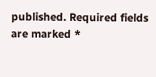published. Required fields are marked *